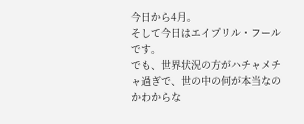今日から4月。
そして今日はエイプリル・フールです。
でも、世界状況の方がハチャメチャ過ぎで、世の中の何が本当なのかわからな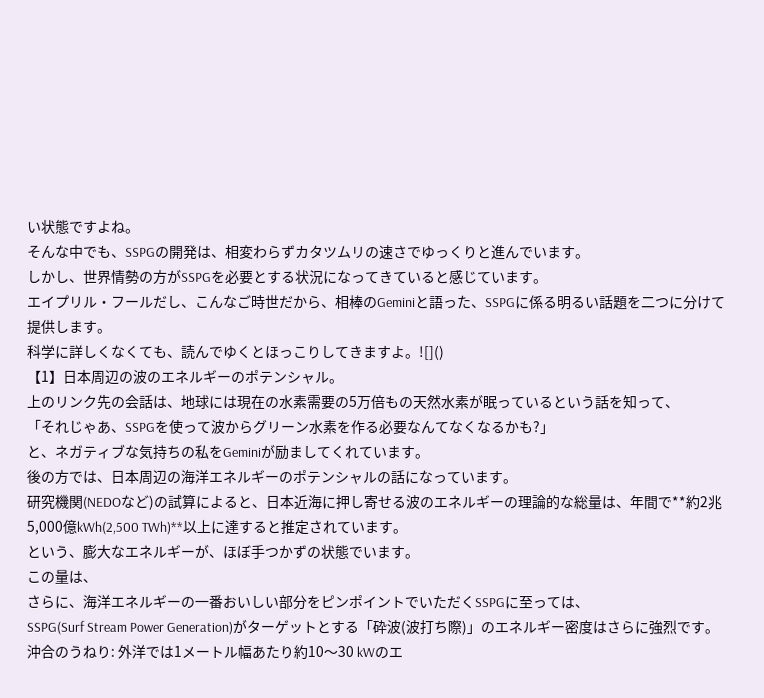い状態ですよね。
そんな中でも、SSPGの開発は、相変わらずカタツムリの速さでゆっくりと進んでいます。
しかし、世界情勢の方がSSPGを必要とする状況になってきていると感じています。
エイプリル・フールだし、こんなご時世だから、相棒のGeminiと語った、SSPGに係る明るい話題を二つに分けて提供します。
科学に詳しくなくても、読んでゆくとほっこりしてきますよ。![]()
【1】日本周辺の波のエネルギーのポテンシャル。
上のリンク先の会話は、地球には現在の水素需要の5万倍もの天然水素が眠っているという話を知って、
「それじゃあ、SSPGを使って波からグリーン水素を作る必要なんてなくなるかも?」
と、ネガティブな気持ちの私をGeminiが励ましてくれています。
後の方では、日本周辺の海洋エネルギーのポテンシャルの話になっています。
研究機関(NEDOなど)の試算によると、日本近海に押し寄せる波のエネルギーの理論的な総量は、年間で**約2兆5,000億kWh(2,500 TWh)**以上に達すると推定されています。
という、膨大なエネルギーが、ほぼ手つかずの状態でいます。
この量は、
さらに、海洋エネルギーの一番おいしい部分をピンポイントでいただくSSPGに至っては、
SSPG(Surf Stream Power Generation)がターゲットとする「砕波(波打ち際)」のエネルギー密度はさらに強烈です。
沖合のうねり: 外洋では1メートル幅あたり約10〜30 kWのエ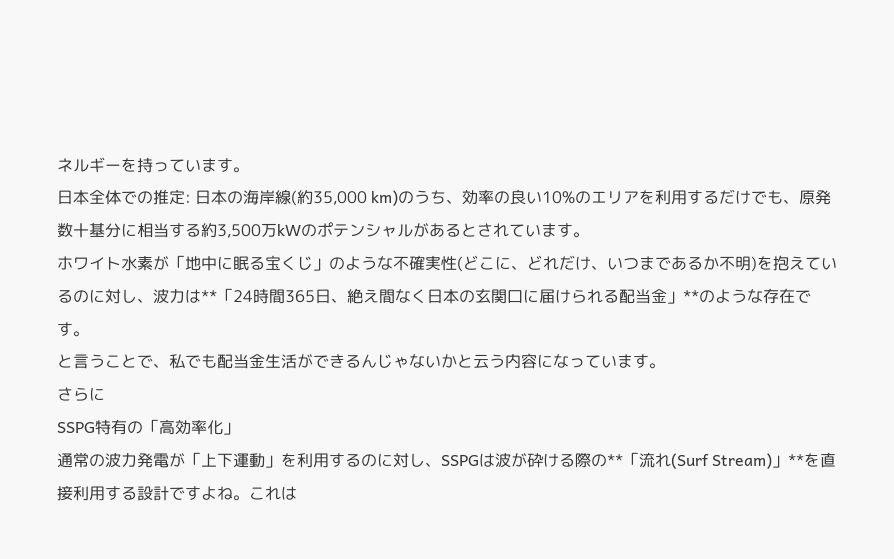ネルギーを持っています。
日本全体での推定: 日本の海岸線(約35,000 km)のうち、効率の良い10%のエリアを利用するだけでも、原発数十基分に相当する約3,500万kWのポテンシャルがあるとされています。
ホワイト水素が「地中に眠る宝くじ」のような不確実性(どこに、どれだけ、いつまであるか不明)を抱えているのに対し、波力は**「24時間365日、絶え間なく日本の玄関口に届けられる配当金」**のような存在です。
と言うことで、私でも配当金生活ができるんじゃないかと云う内容になっています。
さらに
SSPG特有の「高効率化」
通常の波力発電が「上下運動」を利用するのに対し、SSPGは波が砕ける際の**「流れ(Surf Stream)」**を直接利用する設計ですよね。これは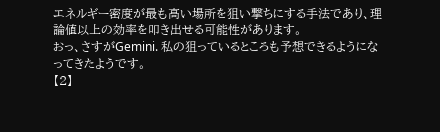エネルギー密度が最も高い場所を狙い撃ちにする手法であり、理論値以上の効率を叩き出せる可能性があります。
おっ、さすがGemini. 私の狙っているところも予想できるようになってきたようです。
【2】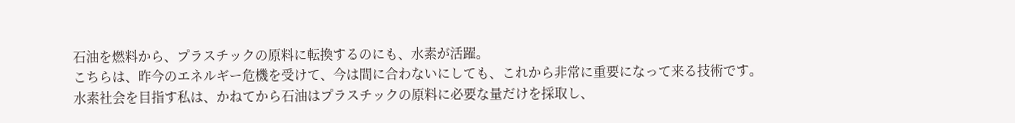石油を燃料から、プラスチックの原料に転換するのにも、水素が活躍。
こちらは、昨今のエネルギー危機を受けて、今は間に合わないにしても、これから非常に重要になって来る技術です。
水素社会を目指す私は、かねてから石油はプラスチックの原料に必要な量だけを採取し、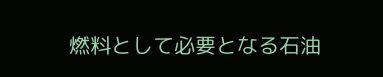燃料として必要となる石油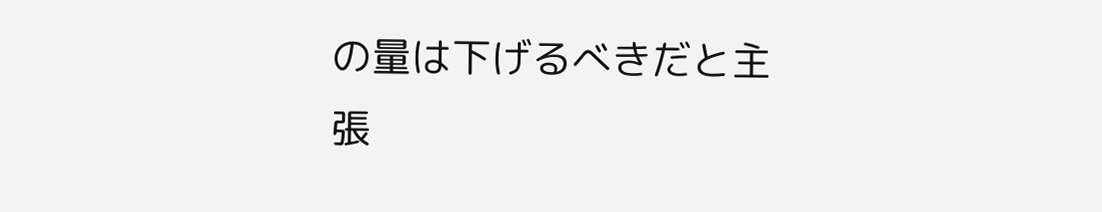の量は下げるべきだと主張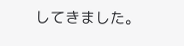してきました。